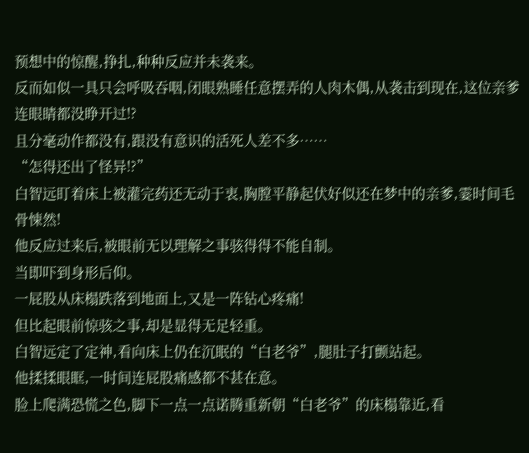预想中的惊醒,挣扎,种种反应并未袭来。
反而如似一具只会呼吸吞咽,闭眼熟睡任意摆弄的人肉木偶,从袭击到现在,这位亲爹连眼睛都没睁开过!?
且分毫动作都没有,跟没有意识的活死人差不多……
“怎得还出了怪异!?”
白智远盯着床上被灌完药还无动于衷,胸膛平静起伏好似还在梦中的亲爹,霎时间毛骨悚然!
他反应过来后,被眼前无以理解之事骇得得不能自制。
当即吓到身形后仰。
一屁股从床榻跌落到地面上,又是一阵钻心疼痛!
但比起眼前惊骇之事,却是显得无足轻重。
白智远定了定神,看向床上仍在沉眠的“白老爷”,腿肚子打颤站起。
他揉揉眼眶,一时间连屁股痛感都不甚在意。
脸上爬满恐慌之色,脚下一点一点诺腾重新朝“白老爷”的床榻靠近,看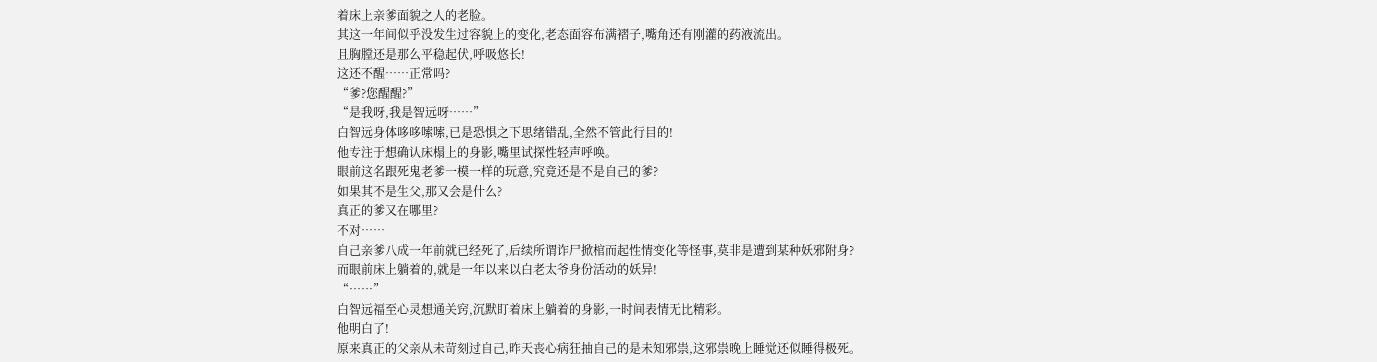着床上亲爹面貌之人的老脸。
其这一年间似乎没发生过容貌上的变化,老态面容布满褶子,嘴角还有刚灌的药液流出。
且胸膛还是那么平稳起伏,呼吸悠长!
这还不醒……正常吗?
“爹?您醒醒?”
“是我呀,我是智远呀……”
白智远身体哆哆嗦嗦,已是恐惧之下思绪错乱,全然不管此行目的!
他专注于想确认床榻上的身影,嘴里试探性轻声呼唤。
眼前这名跟死鬼老爹一模一样的玩意,究竟还是不是自己的爹?
如果其不是生父,那又会是什么?
真正的爹又在哪里?
不对……
自己亲爹八成一年前就已经死了,后续所谓诈尸掀棺而起性情变化等怪事,莫非是遭到某种妖邪附身?
而眼前床上躺着的,就是一年以来以白老太爷身份活动的妖异!
“……”
白智远福至心灵想通关窍,沉默盯着床上躺着的身影,一时间表情无比精彩。
他明白了!
原来真正的父亲从未苛刻过自己,昨天丧心病狂抽自己的是未知邪祟,这邪祟晚上睡觉还似睡得极死。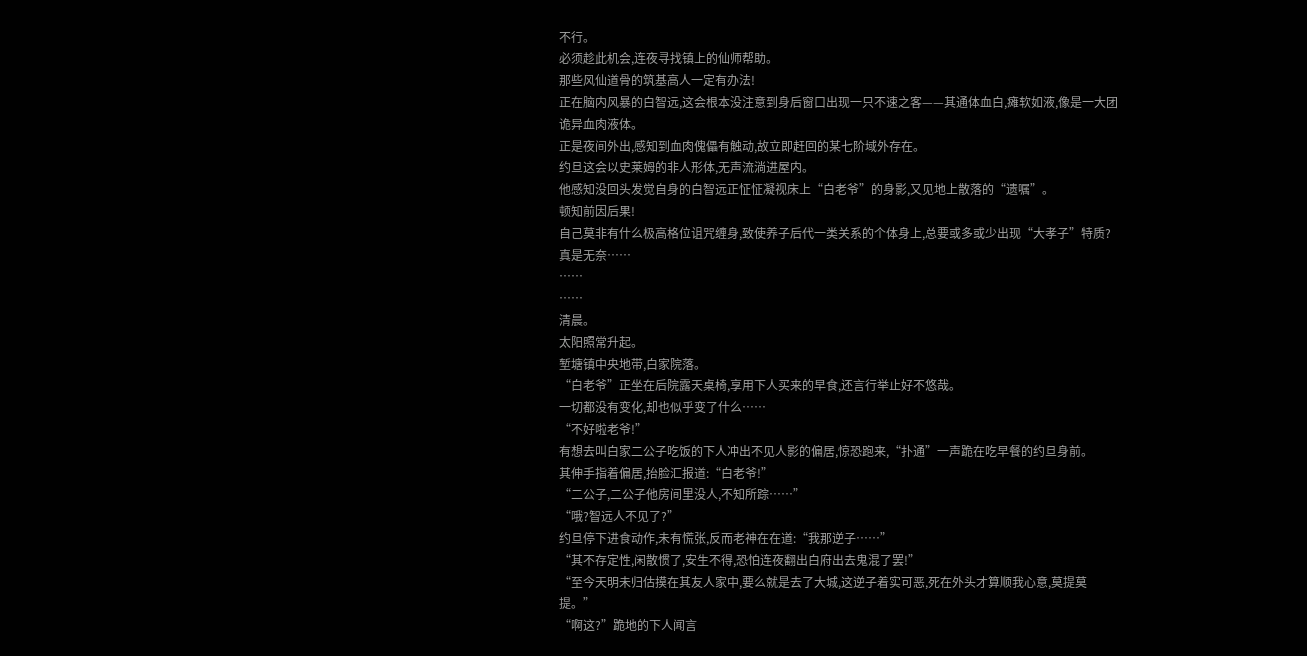不行。
必须趁此机会,连夜寻找镇上的仙师帮助。
那些风仙道骨的筑基高人一定有办法!
正在脑内风暴的白智远,这会根本没注意到身后窗口出现一只不速之客——其通体血白,瘫软如液,像是一大团诡异血肉液体。
正是夜间外出,感知到血肉傀儡有触动,故立即赶回的某七阶域外存在。
约旦这会以史莱姆的非人形体,无声流淌进屋内。
他感知没回头发觉自身的白智远正怔怔凝视床上“白老爷”的身影,又见地上散落的“遗嘱”。
顿知前因后果!
自己莫非有什么极高格位诅咒缠身,致使养子后代一类关系的个体身上,总要或多或少出现“大孝子”特质?
真是无奈……
……
……
清晨。
太阳照常升起。
堑塘镇中央地带,白家院落。
“白老爷”正坐在后院露天桌椅,享用下人买来的早食,还言行举止好不悠哉。
一切都没有变化,却也似乎变了什么……
“不好啦老爷!”
有想去叫白家二公子吃饭的下人冲出不见人影的偏居,惊恐跑来,“扑通”一声跪在吃早餐的约旦身前。
其伸手指着偏居,抬脸汇报道:“白老爷!”
“二公子,二公子他房间里没人,不知所踪……”
“哦?智远人不见了?”
约旦停下进食动作,未有慌张,反而老神在在道:“我那逆子……”
“其不存定性,闲散惯了,安生不得,恐怕连夜翻出白府出去鬼混了罢!”
“至今天明未归估摸在其友人家中,要么就是去了大城,这逆子着实可恶,死在外头才算顺我心意,莫提莫提。”
“啊这?”跪地的下人闻言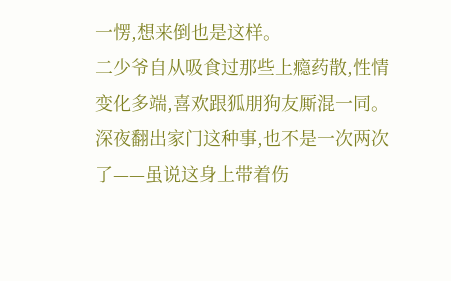一愣,想来倒也是这样。
二少爷自从吸食过那些上瘾药散,性情变化多端,喜欢跟狐朋狗友厮混一同。
深夜翻出家门这种事,也不是一次两次了——虽说这身上带着伤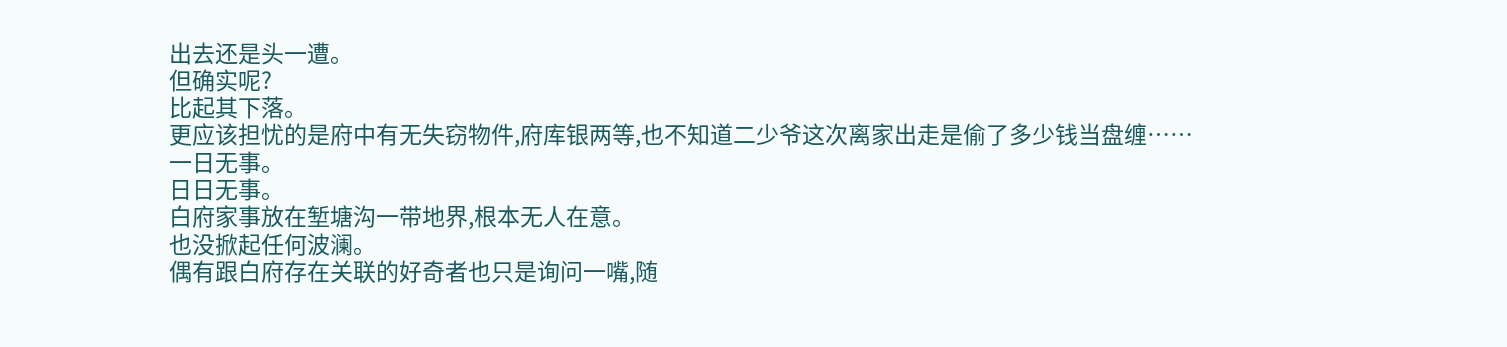出去还是头一遭。
但确实呢?
比起其下落。
更应该担忧的是府中有无失窃物件,府库银两等,也不知道二少爷这次离家出走是偷了多少钱当盘缠……
一日无事。
日日无事。
白府家事放在堑塘沟一带地界,根本无人在意。
也没掀起任何波澜。
偶有跟白府存在关联的好奇者也只是询问一嘴,随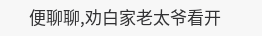便聊聊,劝白家老太爷看开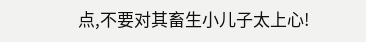点,不要对其畜生小儿子太上心!